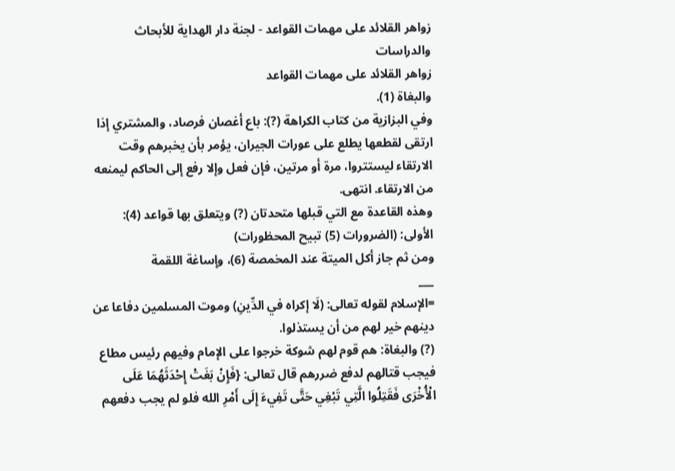زواهر القلائد على مهمات القواعد - لجنة دار الهداية للأبحاث والدراسات
زواهر القلائد على مهمات القواعد
والبغاة (1).
وفي البزازية من كتاب الكراهة (?): باع أغصان فرصاد، والمشتري إذا ارتقى لقطعها يطلع على عورات الجيران، يؤمر بأن يخبرهم وقت الارتقاء ليستتروا، مرة أو مرتين، فإن فعل وإلا رفع إلى الحاكم ليمنعه من الارتقاء. انتهى.
وهذه القاعدة مع التي قبلها متحدتان (?) ويتعلق بها قواعد (4):
الأولى: (الضرورات (5) تبيح المحظورات)
ومن ثم جاز أكل الميتة عند المخمصة (6)، وإساغة اللقمة
___
=الإسلام لقوله تعالى: (لَا إكراه في الدِّينِ) وموت المسلمين دفاعا عن دينهم خير لهم من أن يستذلوا.
(?) والبغاة: هم قوم لهم شوكة خرجوا على الإمام وفيهم رئيس مطاع فيجب قتالهم لدفع ضررهم قال تعالى: {فَإِنْ بَغَتْ إِحْدَثَهُمَا عَلَى الْأُخْرَى فَقَتِلُوا الَّتِي تَبْغِي حَتَّى تَفِيءَ إِلَى أَمْرِ الله فلو لم يجب دفعهم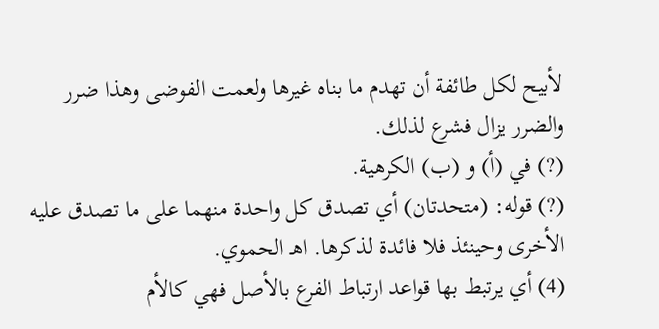لأبيح لكل طائفة أن تهدم ما بناه غيرها ولعمت الفوضى وهذا ضرر والضرر يزال فشرع لذلك.
(?) في (أ) و (ب) الكرهية.
(?) قوله: (متحدتان) أي تصدق كل واحدة منهما على ما تصدق عليه الأخرى وحينئذ فلا فائدة لذكرها. اهـ الحموي.
(4) أي يرتبط بها قواعد ارتباط الفرع بالأصل فهي كالأم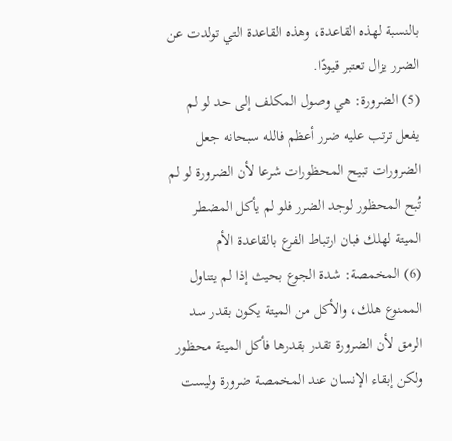بالنسبة لهذه القاعدة، وهذه القاعدة التي تولدت عن الضرر يزال تعتبر قيودًا.
(5) الضرورة: هي وصول المكلف إلى حد لو لم يفعل ترتب عليه ضرر أعظم فالله سبحانه جعل الضرورات تبيح المحظورات شرعا لأن الضرورة لو لم تُبح المحظور لوجد الضرر فلو لم يأكل المضطر الميتة لهلك فبان ارتباط الفرع بالقاعدة الأم
(6) المخمصة: شدة الجوع بحيث إذا لم يتناول الممنوع هلك، والأكل من الميتة يكون بقدر سد الرمق لأن الضرورة تقدر بقدرها فأكل الميتة محظور ولكن إبقاء الإنسان عند المخمصة ضرورة وليست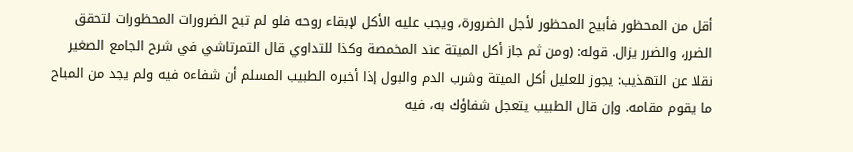أقل من المحظور فأبيح المحظور لأجل الضرورة، ويجب عليه الأكل لإبقاء روحه فلو لم تبح الضرورات المحظورات لتحقق الضرر، والضرر يزال. قوله: (ومن ثم جاز أكل الميتة عند المخمصة وكذا للتداوي قال التمرتاشي في شرح الجامع الصغير نقلا عن التهذيب: يجوز للعليل أكل الميتة وشرب الدم والبول إذا أخبره الطبيب المسلم أن شفاءه فيه ولم يجد من المباح ما يقوم مقامه. وإن قال الطبيب يتعجل شفاؤك به، فيه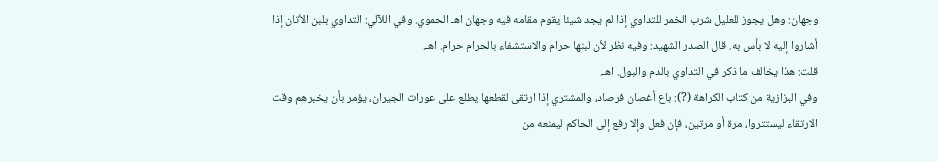وجهان: وهل يجوز للعليل شرب الخمر للتداوي إذا لم يجد شيئا يقوم مقامه فيه وجهان اهـ الحموي. وفي اللآلي: التداوي بلبن الأتان إذا أشاروا إليه لا بأس به. قال الصدر الشهيد: وفيه نظر لأن لبنها حرام والاستشفاء بالحرام حرام. اهـ.
قلت: هذا يخالف ما ذكر في التداوي بالدم والبول. اهـ.
وفي البزازية من كتاب الكراهة (?): باع أغصان فرصاد، والمشتري إذا ارتقى لقطعها يطلع على عورات الجيران، يؤمر بأن يخبرهم وقت الارتقاء ليستتروا، مرة أو مرتين، فإن فعل وإلا رفع إلى الحاكم ليمنعه من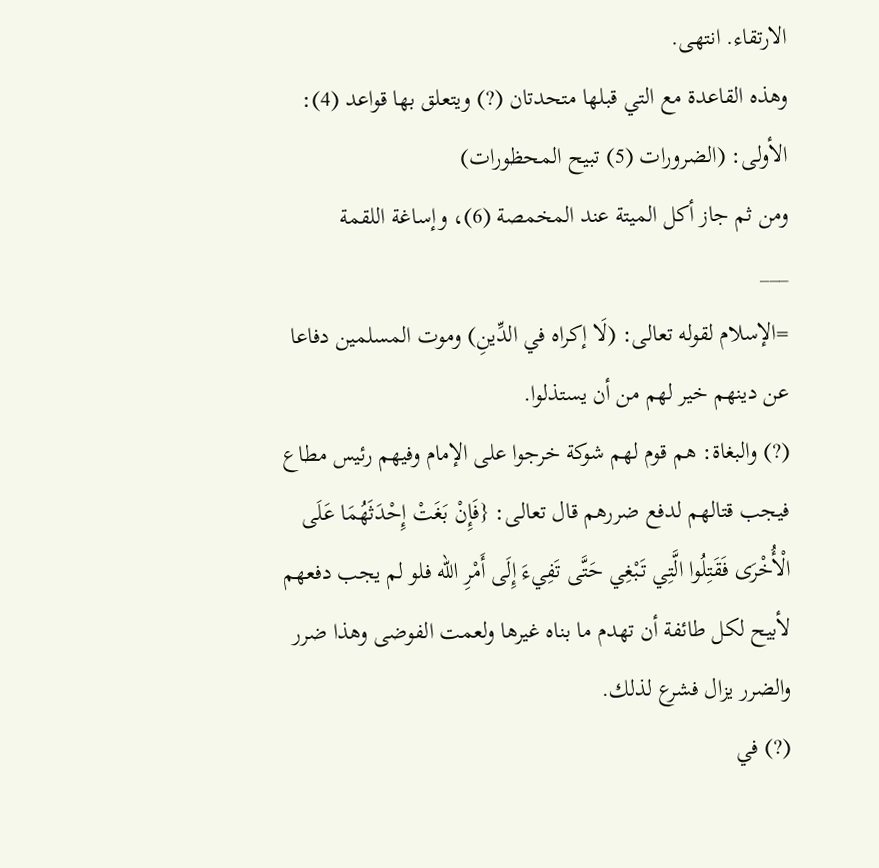الارتقاء. انتهى.
وهذه القاعدة مع التي قبلها متحدتان (?) ويتعلق بها قواعد (4):
الأولى: (الضرورات (5) تبيح المحظورات)
ومن ثم جاز أكل الميتة عند المخمصة (6)، وإساغة اللقمة
___
=الإسلام لقوله تعالى: (لَا إكراه في الدِّينِ) وموت المسلمين دفاعا عن دينهم خير لهم من أن يستذلوا.
(?) والبغاة: هم قوم لهم شوكة خرجوا على الإمام وفيهم رئيس مطاع فيجب قتالهم لدفع ضررهم قال تعالى: {فَإِنْ بَغَتْ إِحْدَثَهُمَا عَلَى الْأُخْرَى فَقَتِلُوا الَّتِي تَبْغِي حَتَّى تَفِيءَ إِلَى أَمْرِ الله فلو لم يجب دفعهم لأبيح لكل طائفة أن تهدم ما بناه غيرها ولعمت الفوضى وهذا ضرر والضرر يزال فشرع لذلك.
(?) في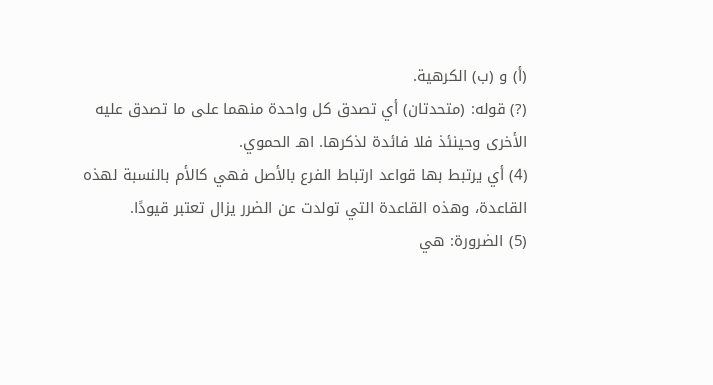(أ) و (ب) الكرهية.
(?) قوله: (متحدتان) أي تصدق كل واحدة منهما على ما تصدق عليه الأخرى وحينئذ فلا فائدة لذكرها. اهـ الحموي.
(4) أي يرتبط بها قواعد ارتباط الفرع بالأصل فهي كالأم بالنسبة لهذه القاعدة، وهذه القاعدة التي تولدت عن الضرر يزال تعتبر قيودًا.
(5) الضرورة: هي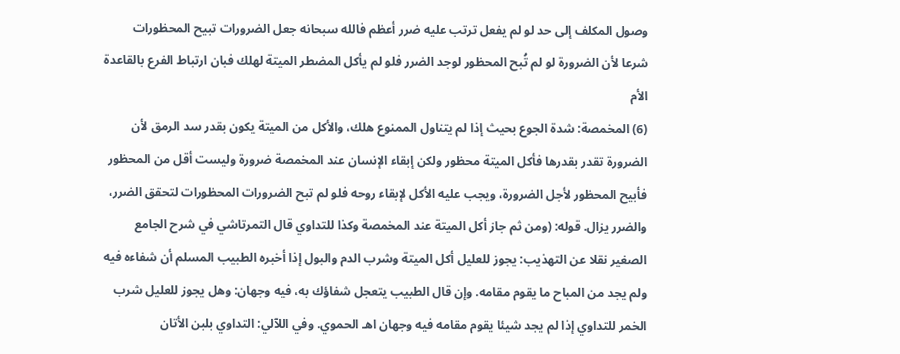وصول المكلف إلى حد لو لم يفعل ترتب عليه ضرر أعظم فالله سبحانه جعل الضرورات تبيح المحظورات شرعا لأن الضرورة لو لم تُبح المحظور لوجد الضرر فلو لم يأكل المضطر الميتة لهلك فبان ارتباط الفرع بالقاعدة الأم
(6) المخمصة: شدة الجوع بحيث إذا لم يتناول الممنوع هلك، والأكل من الميتة يكون بقدر سد الرمق لأن الضرورة تقدر بقدرها فأكل الميتة محظور ولكن إبقاء الإنسان عند المخمصة ضرورة وليست أقل من المحظور فأبيح المحظور لأجل الضرورة، ويجب عليه الأكل لإبقاء روحه فلو لم تبح الضرورات المحظورات لتحقق الضرر، والضرر يزال. قوله: (ومن ثم جاز أكل الميتة عند المخمصة وكذا للتداوي قال التمرتاشي في شرح الجامع الصغير نقلا عن التهذيب: يجوز للعليل أكل الميتة وشرب الدم والبول إذا أخبره الطبيب المسلم أن شفاءه فيه ولم يجد من المباح ما يقوم مقامه. وإن قال الطبيب يتعجل شفاؤك به، فيه وجهان: وهل يجوز للعليل شرب الخمر للتداوي إذا لم يجد شيئا يقوم مقامه فيه وجهان اهـ الحموي. وفي اللآلي: التداوي بلبن الأتان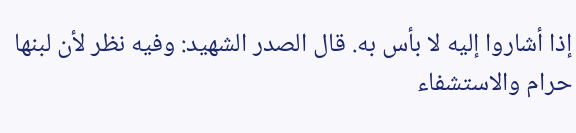إذا أشاروا إليه لا بأس به. قال الصدر الشهيد: وفيه نظر لأن لبنها حرام والاستشفاء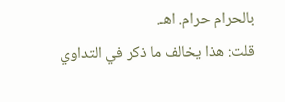بالحرام حرام. اهـ.
قلت: هذا يخالف ما ذكر في التداوي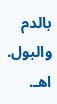بالدم والبول. اهـ.